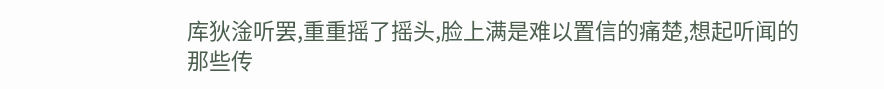库狄淦听罢,重重摇了摇头,脸上满是难以置信的痛楚,想起听闻的那些传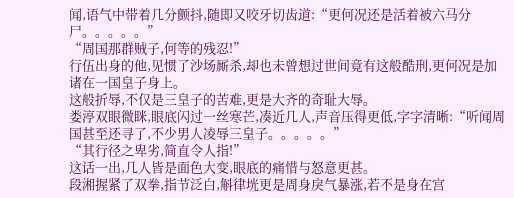闻,语气中带着几分颤抖,随即又咬牙切齿道:“更何况还是活着被六马分尸。。。。。”
“周国那群贼子,何等的残忍!”
行伍出身的他,见惯了沙场厮杀,却也未曾想过世间竟有这般酷刑,更何况是加诸在一国皇子身上。
这般折辱,不仅是三皇子的苦难,更是大齐的奇耻大辱。
娄渟双眼微眯,眼底闪过一丝寒芒,凑近几人,声音压得更低,字字清晰:“听闻周国甚至还寻了,不少男人凌辱三皇子。。。。。”
“其行径之卑劣,简直令人指!”
这话一出,几人皆是面色大变,眼底的痛惜与怒意更甚。
段湘握紧了双拳,指节泛白,斛律垙更是周身戾气暴涨,若不是身在宫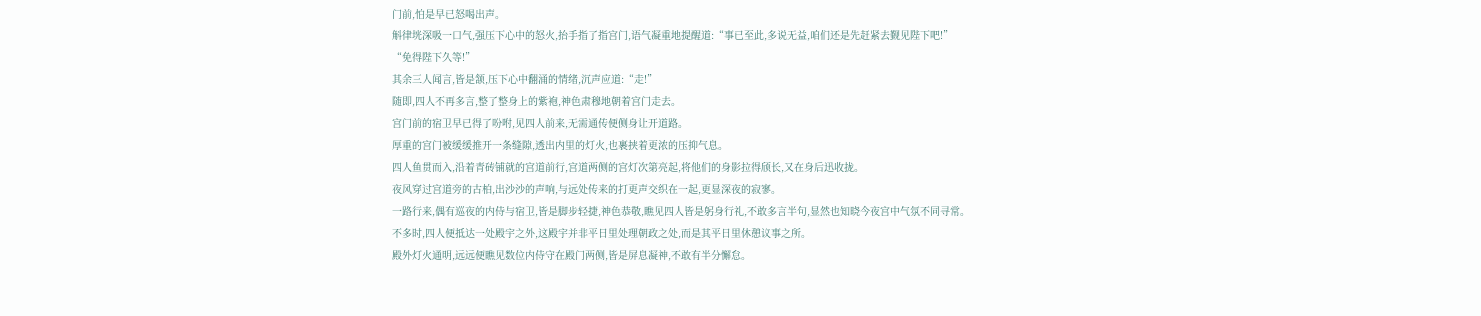门前,怕是早已怒喝出声。
斛律垙深吸一口气,强压下心中的怒火,抬手指了指宫门,语气凝重地提醒道:“事已至此,多说无益,咱们还是先赶紧去觐见陛下吧!”
“免得陛下久等!”
其余三人闻言,皆是颔,压下心中翻涌的情绪,沉声应道:“走!”
随即,四人不再多言,整了整身上的紫袍,神色肃穆地朝着宫门走去。
宫门前的宿卫早已得了吩咐,见四人前来,无需通传便侧身让开道路。
厚重的宫门被缓缓推开一条缝隙,透出内里的灯火,也裹挟着更浓的压抑气息。
四人鱼贯而入,沿着青砖铺就的宫道前行,宫道两侧的宫灯次第亮起,将他们的身影拉得颀长,又在身后迅收拢。
夜风穿过宫道旁的古柏,出沙沙的声响,与远处传来的打更声交织在一起,更显深夜的寂寥。
一路行来,偶有巡夜的内侍与宿卫,皆是脚步轻捷,神色恭敬,瞧见四人皆是躬身行礼,不敢多言半句,显然也知晓今夜宫中气氛不同寻常。
不多时,四人便抵达一处殿宇之外,这殿宇并非平日里处理朝政之处,而是其平日里休憩议事之所。
殿外灯火通明,远远便瞧见数位内侍守在殿门两侧,皆是屏息凝神,不敢有半分懈怠。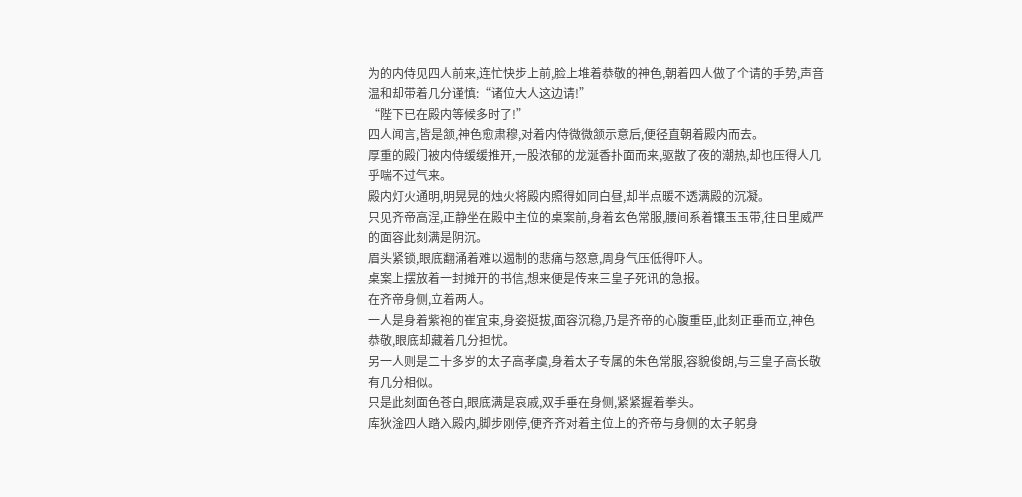为的内侍见四人前来,连忙快步上前,脸上堆着恭敬的神色,朝着四人做了个请的手势,声音温和却带着几分谨慎:“诸位大人这边请!”
“陛下已在殿内等候多时了!”
四人闻言,皆是颔,神色愈肃穆,对着内侍微微颔示意后,便径直朝着殿内而去。
厚重的殿门被内侍缓缓推开,一股浓郁的龙涎香扑面而来,驱散了夜的潮热,却也压得人几乎喘不过气来。
殿内灯火通明,明晃晃的烛火将殿内照得如同白昼,却半点暖不透满殿的沉凝。
只见齐帝高浧,正静坐在殿中主位的桌案前,身着玄色常服,腰间系着镶玉玉带,往日里威严的面容此刻满是阴沉。
眉头紧锁,眼底翻涌着难以遏制的悲痛与怒意,周身气压低得吓人。
桌案上摆放着一封摊开的书信,想来便是传来三皇子死讯的急报。
在齐帝身侧,立着两人。
一人是身着紫袍的崔宜束,身姿挺拔,面容沉稳,乃是齐帝的心腹重臣,此刻正垂而立,神色恭敬,眼底却藏着几分担忧。
另一人则是二十多岁的太子高孝虞,身着太子专属的朱色常服,容貌俊朗,与三皇子高长敬有几分相似。
只是此刻面色苍白,眼底满是哀戚,双手垂在身侧,紧紧握着拳头。
库狄淦四人踏入殿内,脚步刚停,便齐齐对着主位上的齐帝与身侧的太子躬身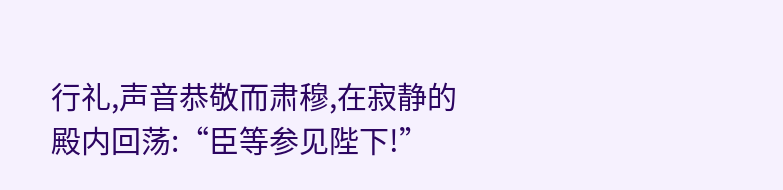行礼,声音恭敬而肃穆,在寂静的殿内回荡:“臣等参见陛下!”